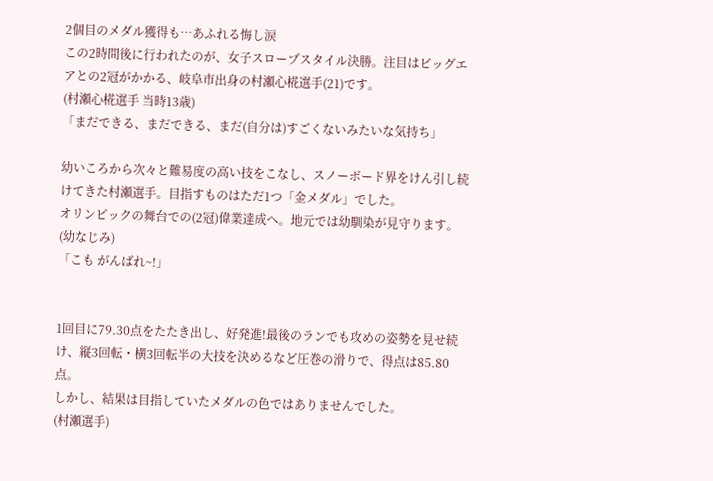2個目のメダル獲得も…あふれる悔し涙
この2時間後に行われたのが、女子スロープスタイル決勝。注目はビッグエアとの2冠がかかる、岐阜市出身の村瀬心椛選手(21)です。
(村瀬心椛選手 当時13歳)
「まだできる、まだできる、まだ(自分は)すごくないみたいな気持ち」

幼いころから次々と難易度の高い技をこなし、スノーボード界をけん引し続けてきた村瀬選手。目指すものはただ1つ「金メダル」でした。
オリンピックの舞台での(2冠)偉業達成へ。地元では幼馴染が見守ります。
(幼なじみ)
「こも がんばれ~!」


1回目に79.30点をたたき出し、好発進!最後のランでも攻めの姿勢を見せ続け、縦3回転・横3回転半の大技を決めるなど圧巻の滑りで、得点は85.80点。
しかし、結果は目指していたメダルの色ではありませんでした。
(村瀬選手)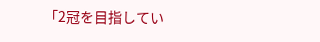「2冠を目指してい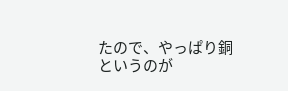たので、やっぱり銅というのが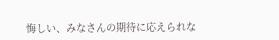悔しい、みなさんの期待に応えられな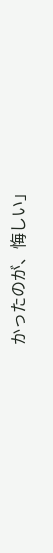かったのが、悔しい」